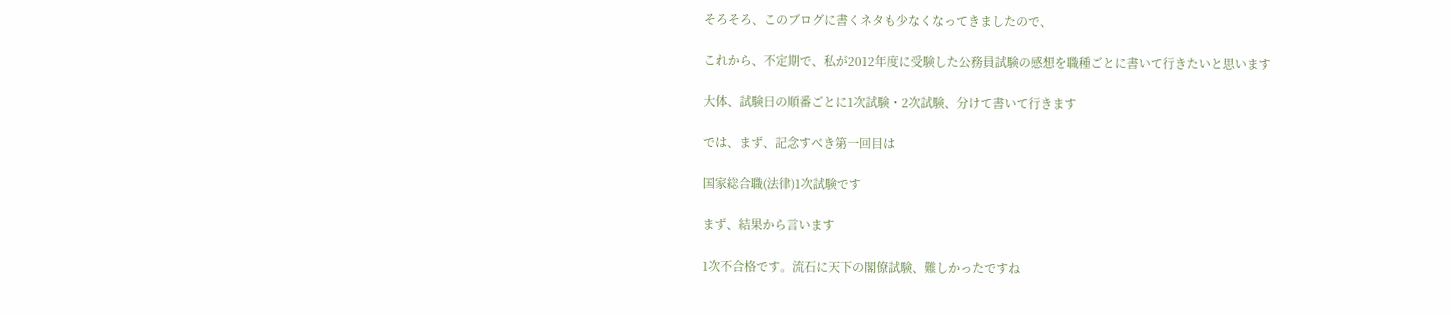そろそろ、このブログに書くネタも少なくなってきましたので、

これから、不定期で、私が2012年度に受験した公務員試験の感想を職種ごとに書いて行きたいと思います

大体、試験日の順番ごとに1次試験・2次試験、分けて書いて行きます

では、まず、記念すべき第一回目は

国家総合職(法律)1次試験です

まず、結果から言います

1次不合格です。流石に天下の閣僚試験、難しかったですね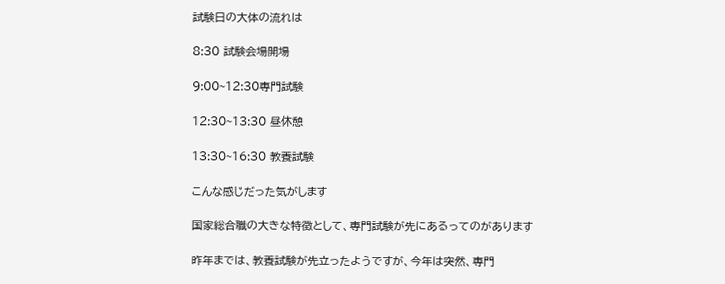試験日の大体の流れは

8:30 試験会場開場

9:00~12:30専門試験

12:30~13:30 昼休憩

13:30~16:30 教養試験

こんな感じだった気がします

国家総合職の大きな特徴として、専門試験が先にあるってのがあります

昨年までは、教養試験が先立ったようですが、今年は突然、専門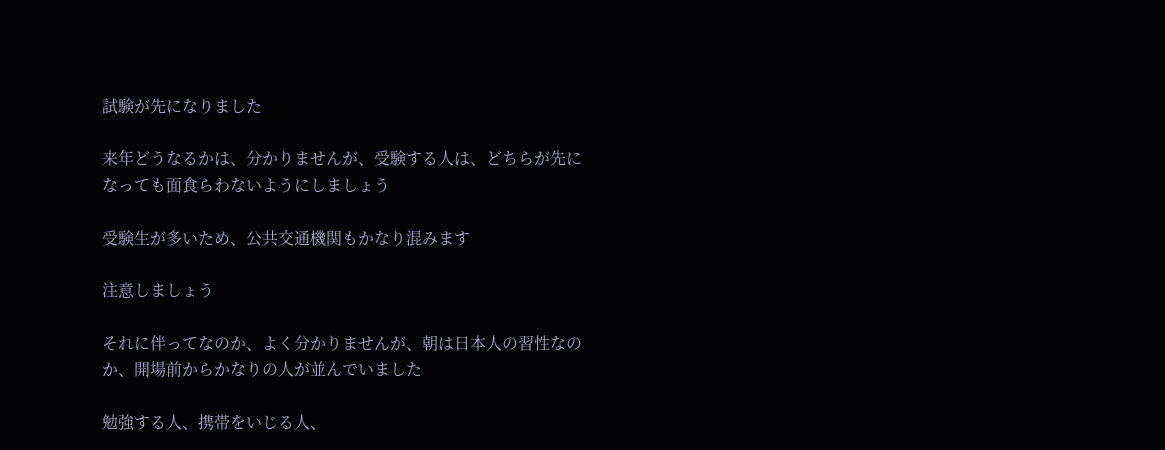試験が先になりました

来年どうなるかは、分かりませんが、受験する人は、どちらが先になっても面食らわないようにしましょう

受験生が多いため、公共交通機関もかなり混みます

注意しましょう

それに伴ってなのか、よく分かりませんが、朝は日本人の習性なのか、開場前からかなりの人が並んでいました

勉強する人、携帯をいじる人、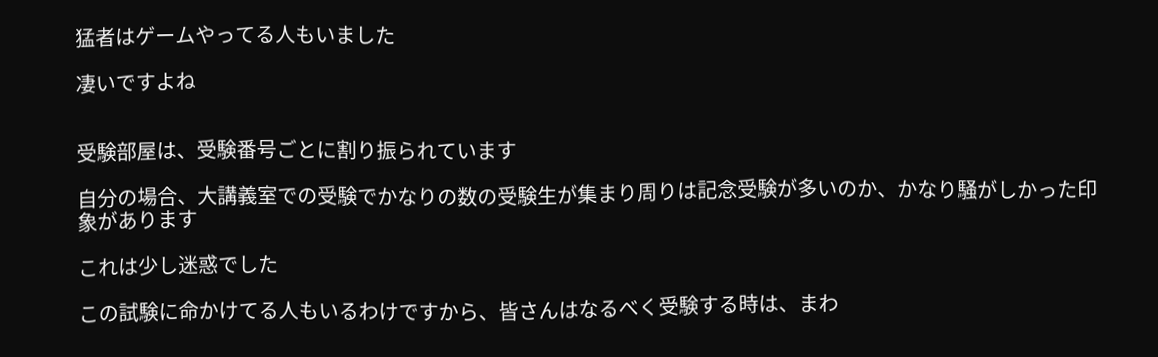猛者はゲームやってる人もいました

凄いですよね


受験部屋は、受験番号ごとに割り振られています

自分の場合、大講義室での受験でかなりの数の受験生が集まり周りは記念受験が多いのか、かなり騒がしかった印象があります

これは少し迷惑でした

この試験に命かけてる人もいるわけですから、皆さんはなるべく受験する時は、まわ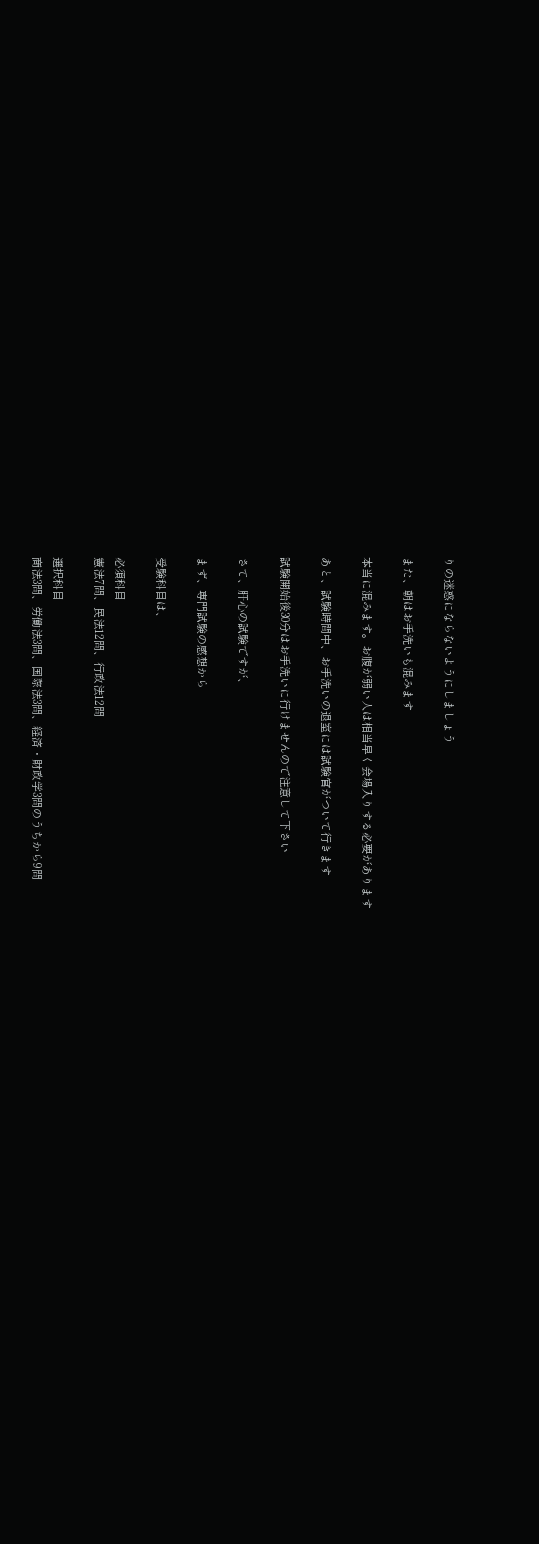りの迷惑にならないようにしましょう

また、朝はお手洗いも混みます

本当に混みます。お腹が弱い人は相当早く会場入りする必要があります

あと、試験時間中、お手洗いの退室には試験官がついて行きます

試験開始後30分はお手洗いに行けませんので注意して下さい

さて、肝心の試験ですが、

まず、専門試験の感想から

受験科目は、

必須科目
憲法7問、民法12問、行政法12問

選択科目
商法3問、労働法3問、国際法3問、経済・財政学3問のうちから9問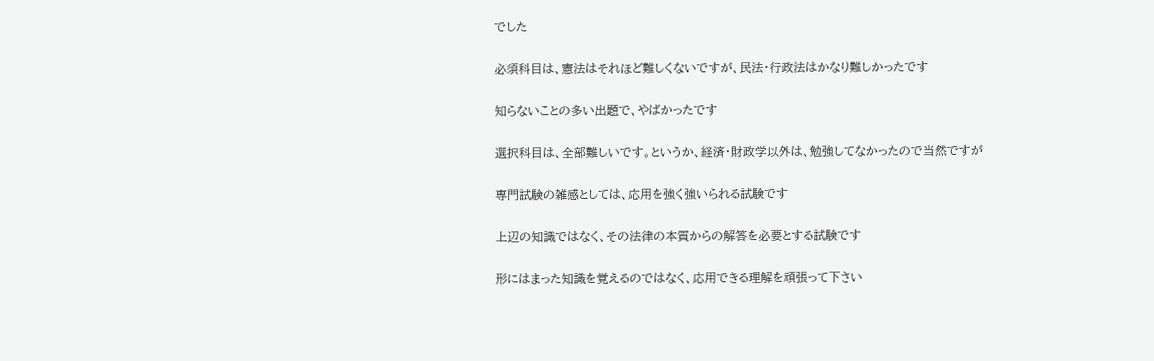でした

必須科目は、憲法はそれほど難しくないですが、民法・行政法はかなり難しかったです

知らないことの多い出題で、やばかったです

選択科目は、全部難しいです。というか、経済・財政学以外は、勉強してなかったので当然ですが

専門試験の雑感としては、応用を強く強いられる試験です

上辺の知識ではなく、その法律の本質からの解答を必要とする試験です

形にはまった知識を覚えるのではなく、応用できる理解を頑張って下さい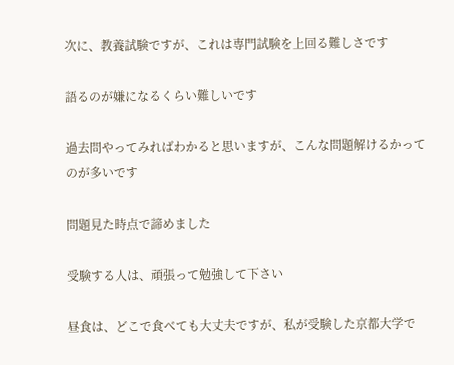次に、教養試験ですが、これは専門試験を上回る難しさです

語るのが嫌になるくらい難しいです

過去問やってみればわかると思いますが、こんな問題解けるかってのが多いです

問題見た時点で諦めました

受験する人は、頑張って勉強して下さい

昼食は、どこで食べても大丈夫ですが、私が受験した京都大学で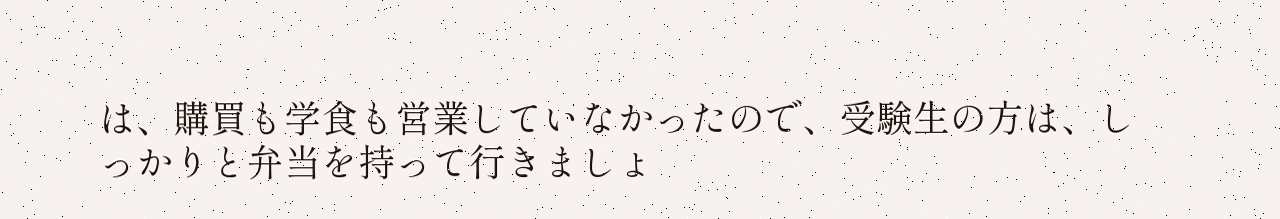は、購買も学食も営業していなかったので、受験生の方は、しっかりと弁当を持って行きましょ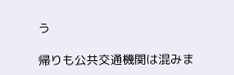う

帰りも公共交通機関は混みま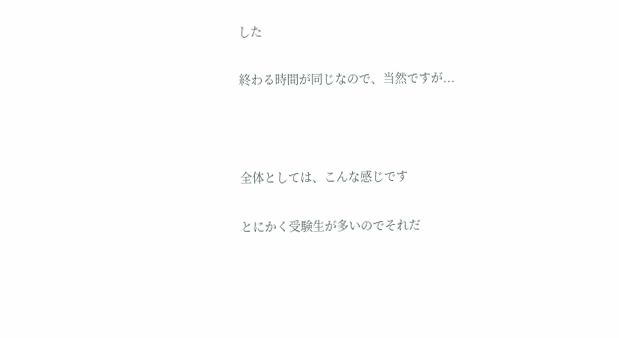した

終わる時間が同じなので、当然ですが...



全体としては、こんな感じです

とにかく受験生が多いのでそれだ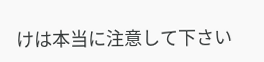けは本当に注意して下さい